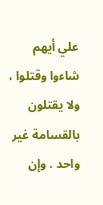علي أيهم شاءوا وقتلوا ، ولا يقتلون بالقسامة غير واحد . وإن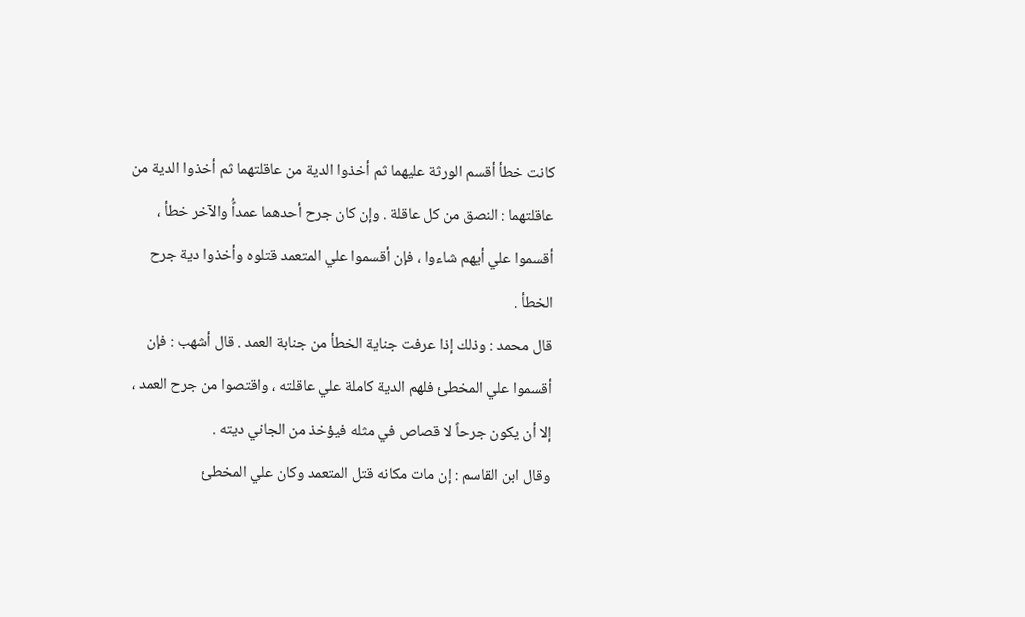كانت خطأ أقسم الورثة عليهما ثم أخذوا الدية من عاقلتهما ثم أخذوا الدية من عاقلتهما : النصق من كل عاقلة . وإن كان جرح أحدهما عمداًُ والآخر خطأ ، أقسموا علي أيهم شاءوا ، فإن أقسموا علي المتعمد قتلوه وأخذوا دية جرح الخطأ .
قال محمد : وذلك إذا عرفت جناية الخطأ من جنابة العمد . قال أشهب : فإن أقسموا علي المخطئ فلهم الدية كاملة علي عاقلته ، واقتصوا من جرح العمد ، إلا أن يكون جرحاً لا قصاص في مثله فيؤخذ من الجاني ديته .
وقال ابن القاسم : إن مات مكانه قتل المتعمد وكان علي المخطئ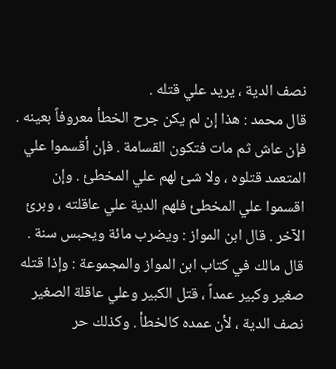نصف الدية ، يريد علي قتله .
قال محمد : هذا إن لم يكن جرح الخطأ معروفاً بعينه . فإن عاش ثم مات فتكون القسامة . فإن أقسموا علي المتعمد قتلوه ، ولا شئ لهم علي المخطئ . وإن اقسموا علي المخطئ فلهم الدية علي عاقلته ، وبرئ الآخر . قال ابن المواز : ويضرب مائة ويحبس سنة .
قال مالك في كتاب ابن المواز والمجموعة : وإذا قتله صغير وكبير عمداً ، قتل الكبير وعلي عاقلة الصغير نصف الدية ، لأن عمده كالخطأ . وكذلك حر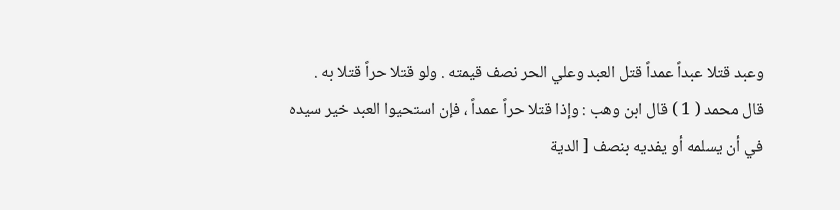وعبد قتلا عبداً عمداً قتل العبد وعلي الحر نصف قيمته . ولو قتلا حراً قتلا به .
قال محمد ( 1 ) قال ابن وهب : وإذا قتلا حراً عمداً ، فإن استحيوا العبد خير سيده في أن يسلمه أو يفديه بنصف [ الدية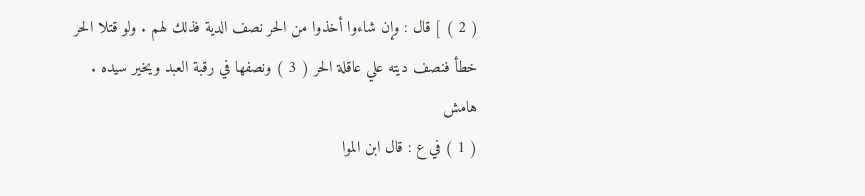( 2 ) ] قال : وإن شاءوا أخذوا من الحر نصف الدية فذلك لهم . ولو قتلا الحر خطأ فنصف ديته علي عاقلة الحر ( 3 ) ونصفها في رقبة العبد ويخير سيده .
هامش
( 1 ) في ع : قال ابن الموا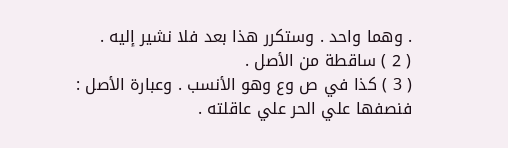. وهما واحد . وستكرر هذا بعد فلا نشير إليه .
( 2 ) ساقطة من الأصل .
( 3 ) كذا في ص وع وهو الأنسب . وعبارة الأصل : فنصفها علي الحر علي عاقلته .